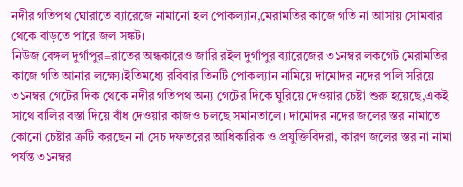নদীর গতিপথ ঘোরাতে ব্যারেজে নামানো হল পোকল্যান,মেরামতির কাজে গতি না আসায় সোমবার থেকে বাড়তে পারে জল সঙ্কট।
নিউজ বেঙ্গল দুর্গাপুর=রাতের অন্ধকারেও জারি রইল দুর্গাপুর ব্যারেজের ৩১নম্বর লকগেট মেরামতির কাজে গতি আনার লক্ষ্যে।ইতিমধ্যে রবিবার তিনটি পোকল্যান নামিয়ে দামোদর নদের পলি সরিয়ে ৩১নম্বর গেটের দিক থেকে নদীর গতিপথ অন্য গেটের দিকে ঘুরিয়ে দেওয়ার চেষ্টা শুরু হয়েছে,একই সাথে বালির বস্তা দিয়ে বাঁধ দেওয়ার কাজও চলছে সমানতালে। দামোদর নদের জলের স্তর নামাতে কোনো চেষ্টার ত্রুটি করছেন না সেচ দফতরের আধিকারিক ও প্রযুক্তিবিদরা, কারণ জলের স্তর না নামা পর্যন্ত ৩১নম্বর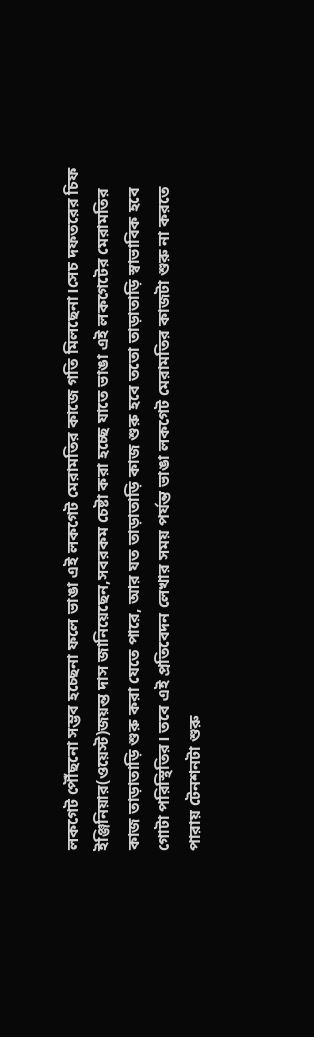লকগেট পৌঁছনো সম্ভব হচ্ছেনা ফলে ভাঙা এই লকগেট মেরামতির কাজে গতি মিলছেনা।সেচ দফতরের চিফ ইঞ্জিনিয়ার(ওয়েস্ট)জয়ন্ত দাস জানিয়েছেন,সবরকম চেষ্টা করা হচ্ছে যাতে ভাঙা এই লকগেটের মেরামতির কাজ তাড়াতাড়ি শুরু করা যেতে পারে, আর যত তাড়াতাড়ি কাজ শুরু হবে ততো তাড়াতাড়ি স্বাভাবিক হবে গোটা পরিস্থিতির। তবে এই প্রতিবেদন লেখার সময় পর্যন্ত ভাঙা লকগেট মেরামতির কাজটা শুরু না করতে পারায় টেনশনটা শুরু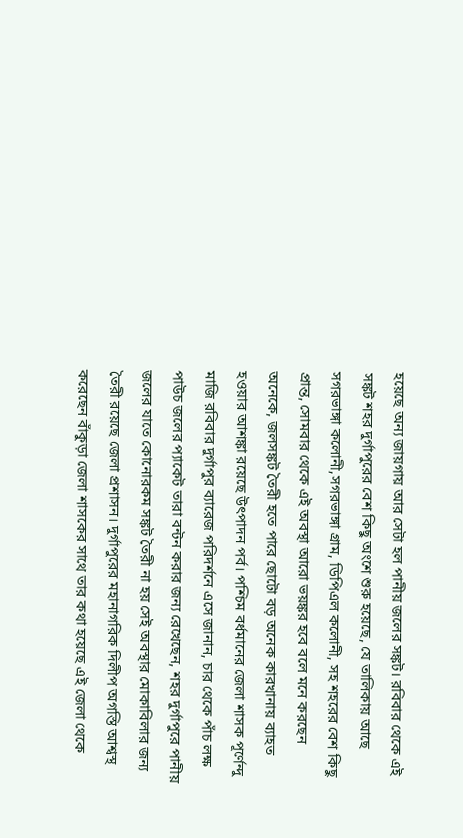হয়েছে অন্য জায়গায় আর সেটা হল পানীয় জলের সঙ্কট। রবিবার থেকে এই সঙ্কট শহর দুর্গাপুরের বেশ কিছু অংশে শুরু হয়েছে, যে তালিকায় আছে সগরভাঙ্গা কলোনী,সগরভাঙ্গা গ্রাম, ডিপিএল কলোনী, সহ শহরের বেশ কিছু প্রান্ত, সোমবার থেকে এই অবস্থা আরো ভয়ঙ্কর হবে বলে মনে করছেন অনেকে, জলসঙ্কট তৈরী হতে পারে ছোটো বড় অনেক কারখানায় ব্যাহত হওয়ার আশঙ্কা রয়েছে উৎপাদন পর্ব। পশ্চিম বর্ধমানের জেলা শাসক পূর্ণেন্দু মাজি রবিবার দুর্গাপুর ব্যারেজ পরিদর্শনে এসে জানান, চার থেকে পাঁচ লক্ষ পাউচ জলের প্যাকেট তারা বন্টন করার জন্য রেখেছেন, শহর দুর্গাপুরে পানীয় জলের যাতে কোনোরকম সঙ্কট তৈরী না হয় সেই অবস্থার মোকাবিলার জন্য তৈরী রয়েছে জেলা প্রশাসন। দুর্গাপুরের মহানাগরিক দিলীপ অগস্তি আশ্বস্থ করেছেন বাঁকুড়া জেলা শাসকের সাথে তার কথা হয়েছে এই জেলা থেকে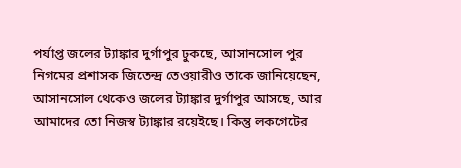পর্যাপ্ত জলের ট্যাঙ্কার দুর্গাপুর ঢুকছে, আসানসোল পুর নিগমের প্রশাসক জিতেন্দ্র তেওয়ারীও তাকে জানিয়েছেন, আসানসোল থেকেও জলের ট্যাঙ্কার দুর্গাপুর আসছে, আর আমাদের তো নিজস্ব ট্যাঙ্কার রয়েইছে। কিন্তু লকগেটের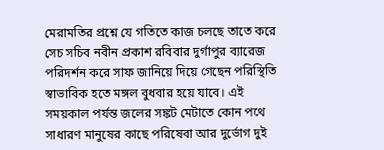মেরামতির প্রশ্নে যে গতিতে কাজ চলছে তাতে করে সেচ সচিব নবীন প্রকাশ রবিবার দুর্গাপুর ব্যারেজ পরিদর্শন করে সাফ জানিয়ে দিয়ে গেছেন পরিস্থিতি স্বাভাবিক হতে মঙ্গল বুধবার হয়ে যাবে। এই সময়কাল পর্যন্ত জলের সঙ্কট মেটাতে কোন পথে সাধারণ মানুষের কাছে পরিষেবা আর দুর্ভোগ দুই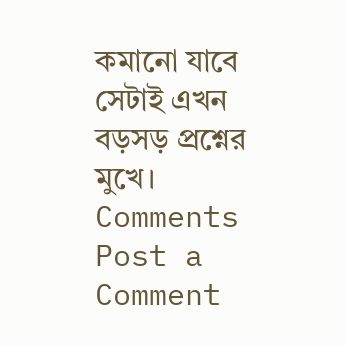কমানো যাবে সেটাই এখন বড়সড় প্রশ্নের মুখে।
Comments
Post a Comment